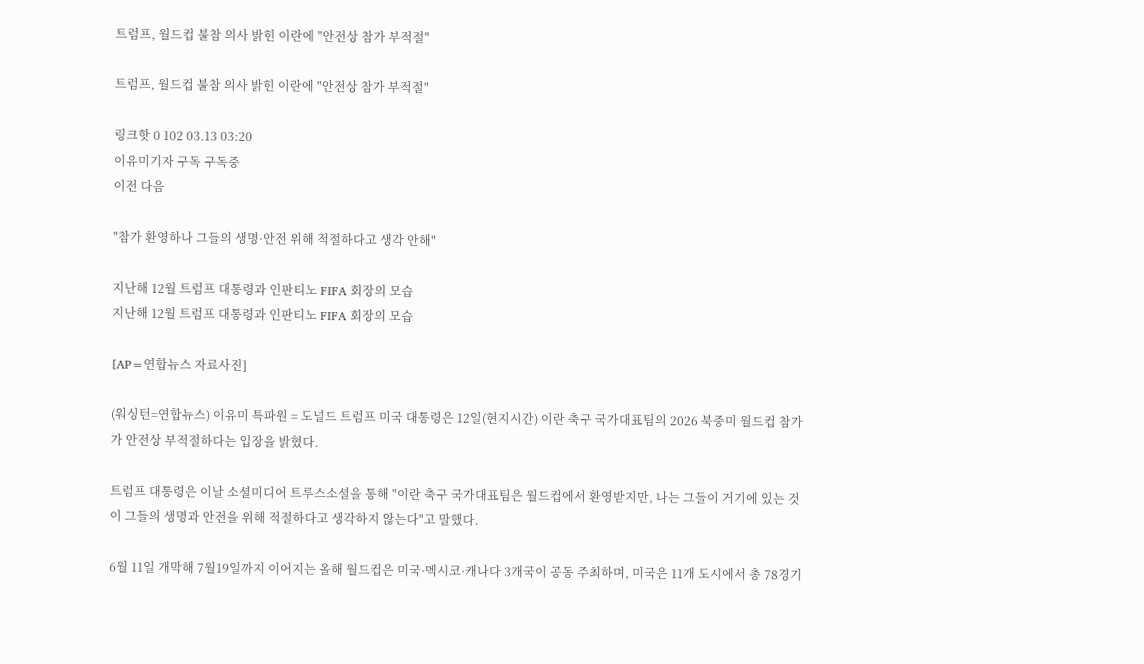트럼프, 월드컵 불참 의사 밝힌 이란에 "안전상 참가 부적절"

트럼프, 월드컵 불참 의사 밝힌 이란에 "안전상 참가 부적절"

링크핫 0 102 03.13 03:20
이유미기자 구독 구독중
이전 다음

"참가 환영하나 그들의 생명·안전 위해 적절하다고 생각 안해"

지난해 12월 트럼프 대통령과 인판티노 FIFA 회장의 모습
지난해 12월 트럼프 대통령과 인판티노 FIFA 회장의 모습

[AP=연합뉴스 자료사진]

(워싱턴=연합뉴스) 이유미 특파원 = 도널드 트럼프 미국 대통령은 12일(현지시간) 이란 축구 국가대표팀의 2026 북중미 월드컵 참가가 안전상 부적절하다는 입장을 밝혔다.

트럼프 대통령은 이날 소셜미디어 트루스소셜을 통해 "이란 축구 국가대표팀은 월드컵에서 환영받지만, 나는 그들이 거기에 있는 것이 그들의 생명과 안전을 위해 적절하다고 생각하지 않는다"고 말했다.

6월 11일 개막해 7월19일까지 이어지는 올해 월드컵은 미국·멕시코·캐나다 3개국이 공동 주최하며, 미국은 11개 도시에서 총 78경기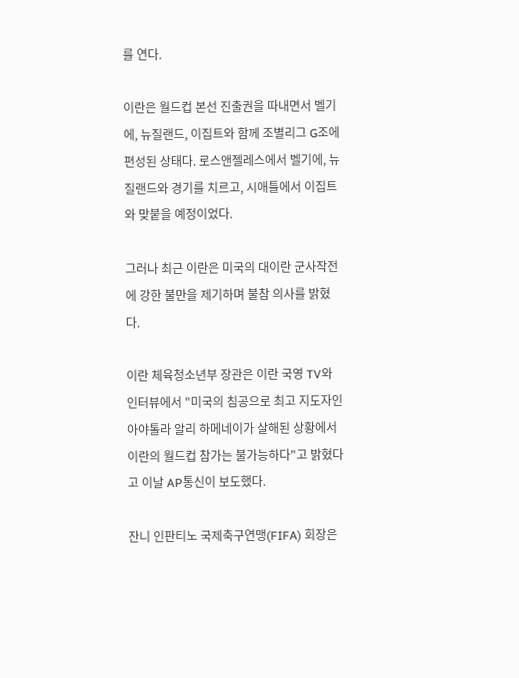를 연다.

이란은 월드컵 본선 진출권을 따내면서 벨기에, 뉴질랜드, 이집트와 함께 조별리그 G조에 편성된 상태다. 로스앤젤레스에서 벨기에, 뉴질랜드와 경기를 치르고, 시애틀에서 이집트와 맞붙을 예정이었다.

그러나 최근 이란은 미국의 대이란 군사작전에 강한 불만을 제기하며 불참 의사를 밝혔다.

이란 체육청소년부 장관은 이란 국영 TV와 인터뷰에서 "미국의 침공으로 최고 지도자인 아야톨라 알리 하메네이가 살해된 상황에서 이란의 월드컵 참가는 불가능하다"고 밝혔다고 이날 AP통신이 보도했다.

잔니 인판티노 국제축구연맹(FIFA) 회장은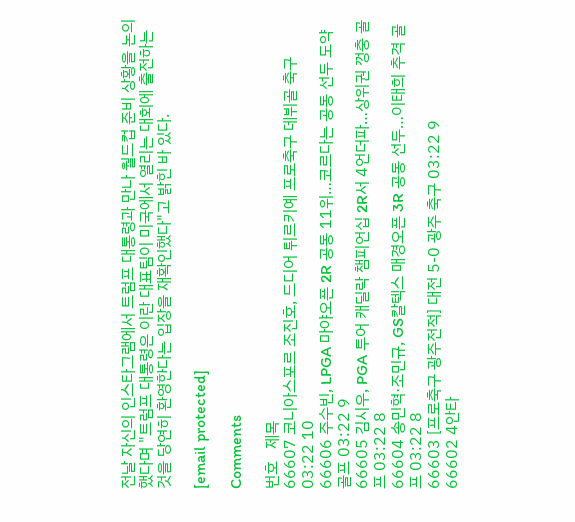전날 자신의 인스타그램에서 트럼프 대통령과 만나 월드컵 준비 상황을 논의했다며 "트럼프 대통령은 이란 대표팀이 미국에서 열리는 대회에 출전하는 것을 당연히 환영한다는 입장을 재확인했다"고 밝힌 바 있다.

[email protected]

Comments

번호   제목
66607 코니아스포르 조진호, 드디어 튀르키예 프로축구 데뷔골 축구 03:22 10
66606 주수빈, LPGA 마야오픈 2R 공동 11위…코르다는 공동 선두 도약 골프 03:22 9
66605 김시우, PGA 투어 캐딜락 챔피언십 2R서 4언더파…상위권 껑충 골프 03:22 8
66604 송민혁·조민규, GS칼텍스 매경오픈 3R 공동 선두…이태희 추격 골프 03:22 8
66603 [프로축구 광주전적] 대전 5-0 광주 축구 03:22 9
66602 4안타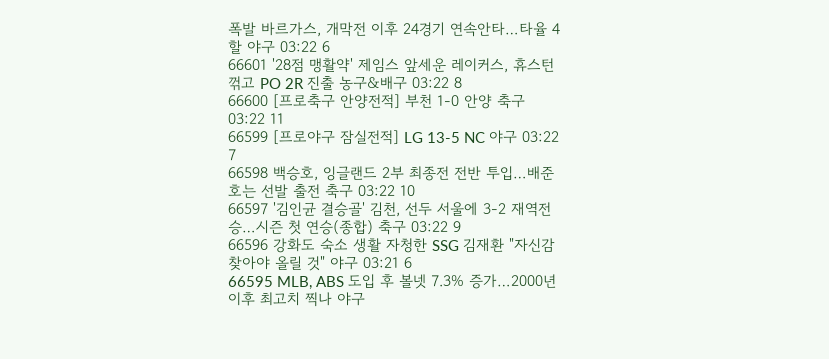폭발 바르가스, 개막전 이후 24경기 연속안타…타율 4할 야구 03:22 6
66601 '28점 맹활약' 제임스 앞세운 레이커스, 휴스턴 꺾고 PO 2R 진출 농구&배구 03:22 8
66600 [프로축구 안양전적] 부천 1-0 안양 축구 03:22 11
66599 [프로야구 잠실전적] LG 13-5 NC 야구 03:22 7
66598 백승호, 잉글랜드 2부 최종전 전반 투입…배준호는 선발 출전 축구 03:22 10
66597 '김인균 결승골' 김천, 선두 서울에 3-2 재역전승…시즌 첫 연승(종합) 축구 03:22 9
66596 강화도 숙소 생활 자청한 SSG 김재환 "자신감 찾아야 올릴 것" 야구 03:21 6
66595 MLB, ABS 도입 후 볼넷 7.3% 증가…2000년 이후 최고치 찍나 야구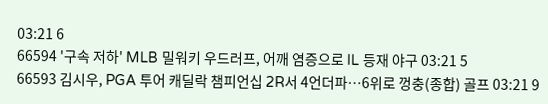03:21 6
66594 '구속 저하' MLB 밀워키 우드러프, 어깨 염증으로 IL 등재 야구 03:21 5
66593 김시우, PGA 투어 캐딜락 챔피언십 2R서 4언더파…6위로 껑충(종합) 골프 03:21 9